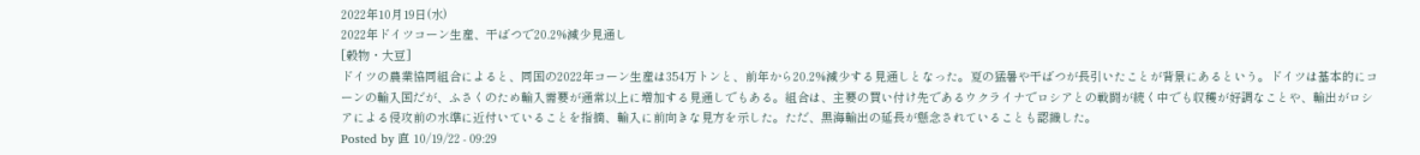2022年10月19日(水)
2022年ドイツコーン生産、干ばつで20.2%減少見通し
[穀物・大豆]
ドイツの農業協同組合によると、同国の2022年コーン生産は354万トンと、前年から20.2%減少する見通しとなった。夏の猛暑や干ばつが長引いたことが背景にあるという。ドイツは基本的にコーンの輸入国だが、ふさくのため輸入需要が通常以上に増加する見通しでもある。組合は、主要の買い付け先であるウクライナでロシアとの戦闘が続く中でも収穫が好調なことや、輸出がロシアによる侵攻前の水準に近付いていることを指摘、輸入に前向きな見方を示した。ただ、黒海輸出の延長が懸念されていることも認識した。
Posted by 直 10/19/22 - 09:29